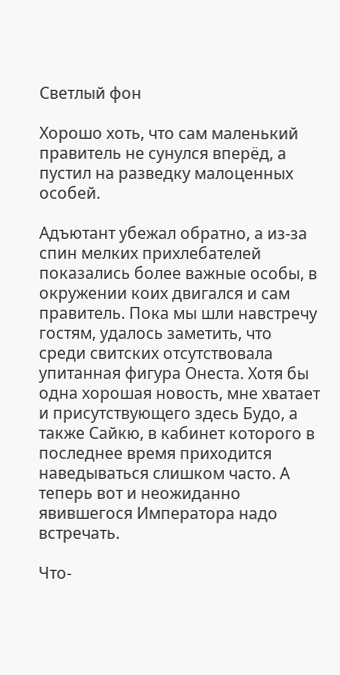Светлый фон

Хорошо хоть, что сам маленький правитель не сунулся вперёд, а пустил на разведку малоценных особей.

Адъютант убежал обратно, а из-за спин мелких прихлебателей показались более важные особы, в окружении коих двигался и сам правитель. Пока мы шли навстречу гостям, удалось заметить, что среди свитских отсутствовала упитанная фигура Онеста. Хотя бы одна хорошая новость, мне хватает и присутствующего здесь Будо, а также Сайкю, в кабинет которого в последнее время приходится наведываться слишком часто. А теперь вот и неожиданно явившегося Императора надо встречать.

Что-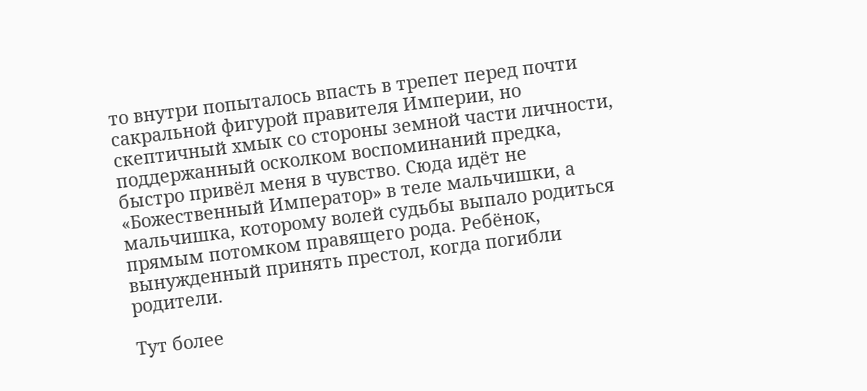то внутри попыталось впасть в трепет перед почти сакральной фигурой правителя Империи, но скептичный хмык со стороны земной части личности, поддержанный осколком воспоминаний предка, быстро привёл меня в чувство. Сюда идёт не «Божественный Император» в теле мальчишки, а мальчишка, которому волей судьбы выпало родиться прямым потомком правящего рода. Ребёнок, вынужденный принять престол, когда погибли родители.

Тут более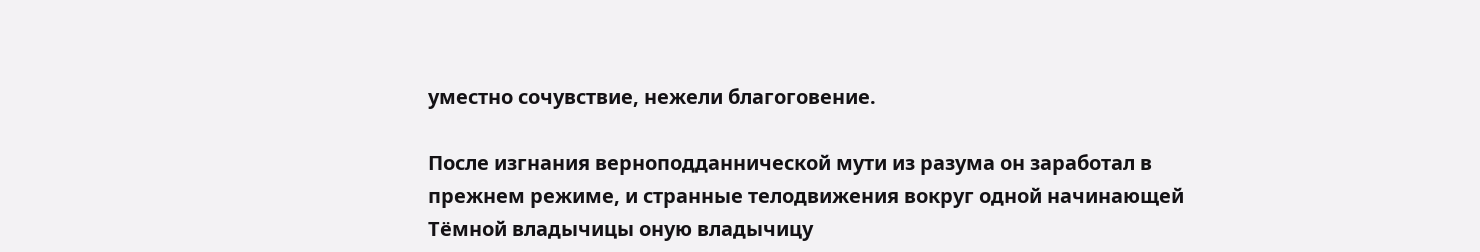уместно сочувствие, нежели благоговение.

После изгнания верноподданнической мути из разума он заработал в прежнем режиме, и странные телодвижения вокруг одной начинающей Тёмной владычицы оную владычицу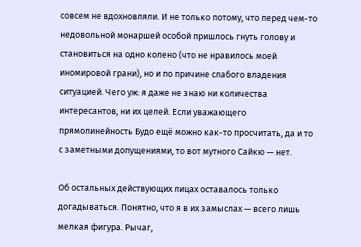совсем не вдохновляли. И не только потому, что перед чем-то недовольной монаршей особой пришлось гнуть голову и становиться на одно колено (что не нравилось моей иномировой грани), но и по причине слабого владения ситуацией. Чего уж: я даже не знаю ни количества интересантов, ни их целей. Если уважающего прямолинейность Будо ещё можно как-то просчитать, да и то с заметными допущениями, то вот мутного Сайкю — нет.

Об остальных действующих лицах оставалось только догадываться. Понятно, что я в их замыслах — всего лишь мелкая фигура. Рычаг,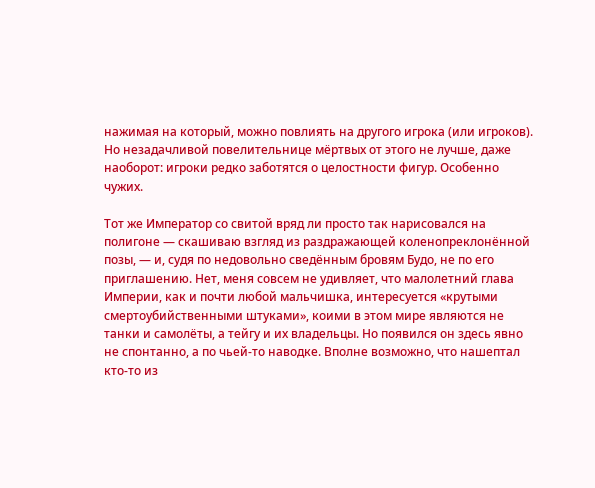нажимая на который, можно повлиять на другого игрока (или игроков). Но незадачливой повелительнице мёртвых от этого не лучше, даже наоборот: игроки редко заботятся о целостности фигур. Особенно чужих.

Тот же Император со свитой вряд ли просто так нарисовался на полигоне — скашиваю взгляд из раздражающей коленопреклонённой позы, — и, судя по недовольно сведённым бровям Будо, не по его приглашению. Нет, меня совсем не удивляет, что малолетний глава Империи, как и почти любой мальчишка, интересуется «крутыми смертоубийственными штуками», коими в этом мире являются не танки и самолёты, а тейгу и их владельцы. Но появился он здесь явно не спонтанно, а по чьей-то наводке. Вполне возможно, что нашептал кто-то из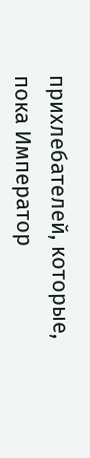прихлебателей, которые, пока Император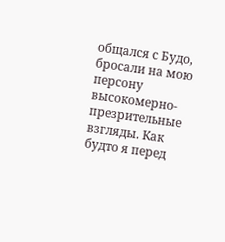общался с Будо, бросали на мою персону высокомерно-презрительные взгляды. Как будто я перед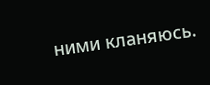ними кланяюсь.